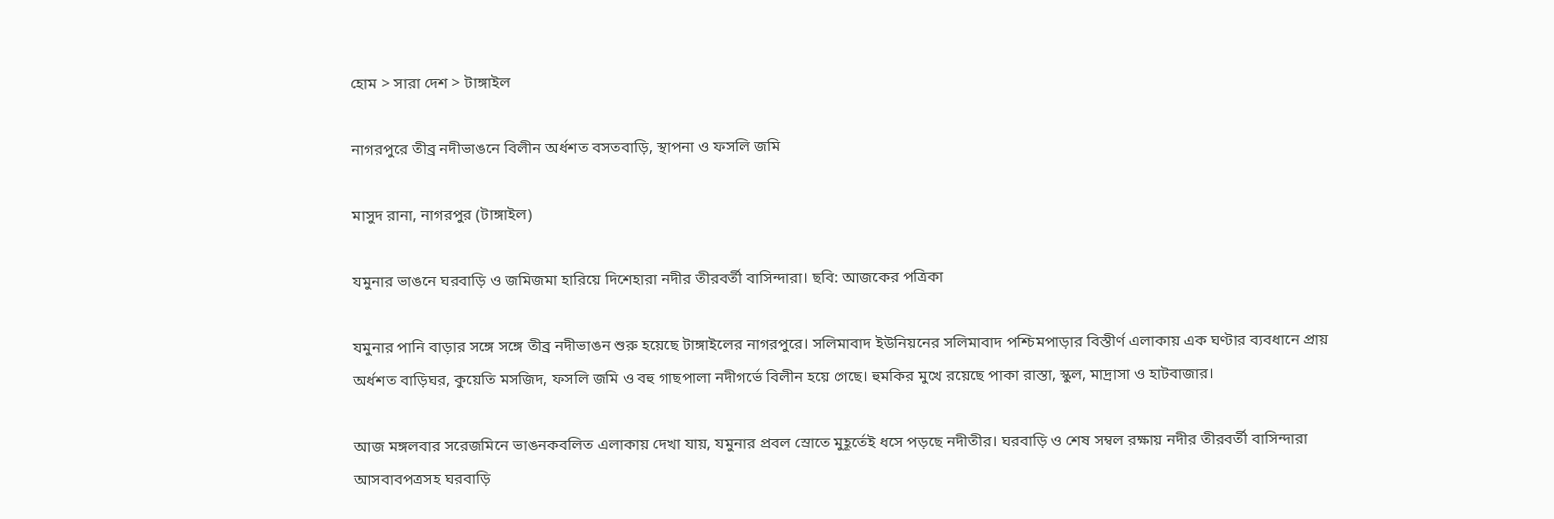হোম > সারা দেশ > টাঙ্গাইল

নাগরপুরে তীব্র নদীভাঙনে বিলীন অর্ধশত বসতবাড়ি, স্থাপনা ও ফসলি জমি

মাসুদ রানা, নাগরপুর (টাঙ্গাইল)

যমুনার ভাঙনে ঘরবাড়ি ও জমিজমা হারিয়ে দিশেহারা নদীর তীরবর্তী বাসিন্দারা। ছবি: আজকের পত্রিকা

যমুনার পানি বাড়ার সঙ্গে সঙ্গে তীব্র নদীভাঙন শুরু হয়েছে টাঙ্গাইলের নাগরপুরে। সলিমাবাদ ইউনিয়নের সলিমাবাদ পশ্চিমপাড়ার বিস্তীর্ণ এলাকায় এক ঘণ্টার ব্যবধানে প্রায় অর্ধশত বাড়িঘর, কুয়েতি মসজিদ, ফসলি জমি ও বহু গাছপালা নদীগর্ভে বিলীন হয়ে গেছে। হুমকির মুখে রয়েছে পাকা রাস্তা, স্কুল, মাদ্রাসা ও হাটবাজার।

আজ মঙ্গলবার সরেজমিনে ভাঙনকবলিত এলাকায় দেখা যায়, যমুনার প্রবল স্রোতে মুহূর্তেই ধসে পড়ছে নদীতীর। ঘরবাড়ি ও শেষ সম্বল রক্ষায় নদীর তীরবর্তী বাসিন্দারা আসবাবপত্রসহ ঘরবাড়ি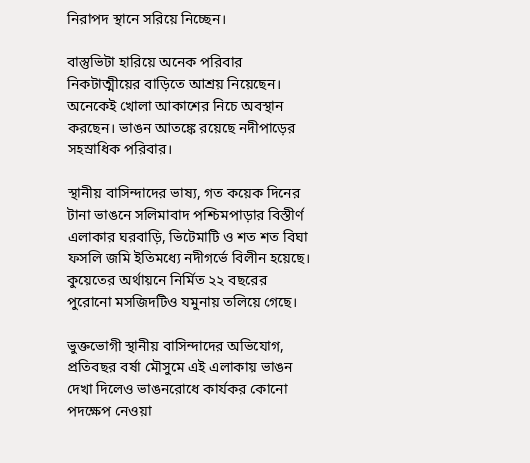নিরাপদ স্থানে সরিয়ে নিচ্ছেন।

বাস্তুভিটা হারিয়ে অনেক পরিবার নিকটাত্মীয়ের বাড়িতে আশ্রয় নিয়েছেন। অনেকেই খোলা আকাশের নিচে অবস্থান করছেন। ভাঙন আতঙ্কে রয়েছে নদীপাড়ের সহস্রাধিক পরিবার।

স্থানীয় বাসিন্দাদের ভাষ্য, গত কয়েক দিনের টানা ভাঙনে সলিমাবাদ পশ্চিমপাড়ার বিস্তীর্ণ এলাকার ঘরবাড়ি, ভিটেমাটি ও শত শত বিঘা ফসলি জমি ইতিমধ্যে নদীগর্ভে বিলীন হয়েছে। কুয়েতের অর্থায়নে নির্মিত ২২ বছরের পুরোনো মসজিদটিও যমুনায় তলিয়ে গেছে।

ভুক্তভোগী স্থানীয় বাসিন্দাদের অভিযোগ, প্রতিবছর বর্ষা মৌসুমে এই এলাকায় ভাঙন দেখা দিলেও ভাঙনরোধে কার্যকর কোনো পদক্ষেপ নেওয়া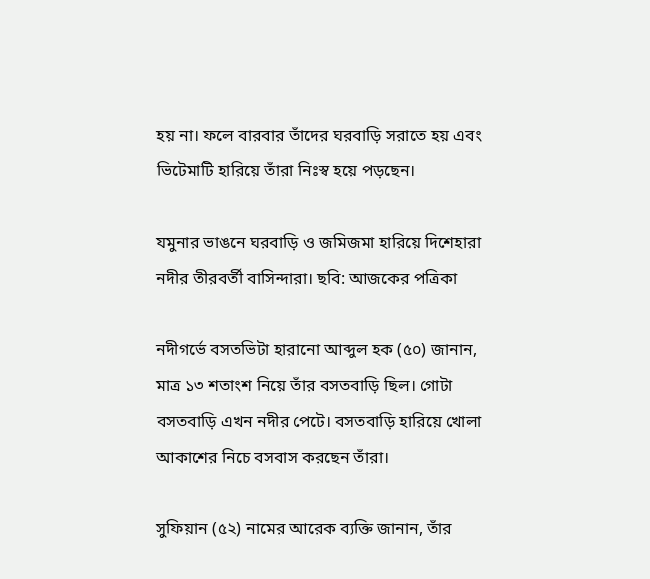হয় না। ফলে বারবার তাঁদের ঘরবাড়ি সরাতে হয় এবং ভিটেমাটি হারিয়ে তাঁরা নিঃস্ব হয়ে পড়ছেন।

যমুনার ভাঙনে ঘরবাড়ি ও জমিজমা হারিয়ে দিশেহারা নদীর তীরবর্তী বাসিন্দারা। ছবি: আজকের পত্রিকা

নদীগর্ভে বসতভিটা হারানো আব্দুল হক (৫০) জানান, মাত্র ১৩ শতাংশ নিয়ে তাঁর বসতবাড়ি ছিল। গোটা বসতবাড়ি এখন নদীর পেটে। বসতবাড়ি হারিয়ে খোলা আকাশের নিচে বসবাস করছেন তাঁরা।

সুফিয়ান (৫২) নামের আরেক ব্যক্তি জানান, তাঁর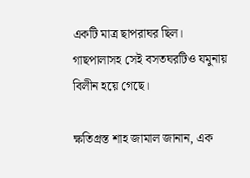একটি মাত্র ছাপরাঘর ছিল। গাছপালাসহ সেই বসতঘরটিও যমুনায় বিলীন হয়ে গেছে।

ক্ষতিগ্রস্ত শাহ জামাল জানান, এক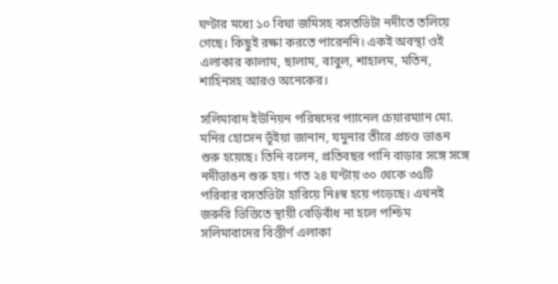ঘণ্টার মধ্যে ১০ বিঘা জমিসহ বসতভিটা নদীতে তলিয়ে গেছে। কিছুই রক্ষা করতে পারেননি। একই অবস্থা ওই এলাকার কালাম, ছালাম, বাবুল, শাহালম, মতিন, শাহিনসহ আরও অনেকের।

সলিমাবাদ ইউনিয়ন পরিষদের প্যানেল চেয়ারম্যান মো. মনির হোসেন ভূঁইয়া জানান, যমুনার তীরে প্রচণ্ড ভাঙন শুরু হয়েছে। তিনি বলেন, প্রতিবছর পানি বাড়ার সঙ্গে সঙ্গে নদীভাঙন শুরু হয়। গত ২৪ ঘণ্টায় ৩০ থেকে ৩৫টি পরিবার বসতভিটা হারিয়ে নিঃস্ব হয়ে পড়েছে। এখনই জরুরি ভিত্তিতে স্থায়ী বেড়িবাঁধ না হলে পশ্চিম সলিমাবাদের বিস্তীর্ণ এলাকা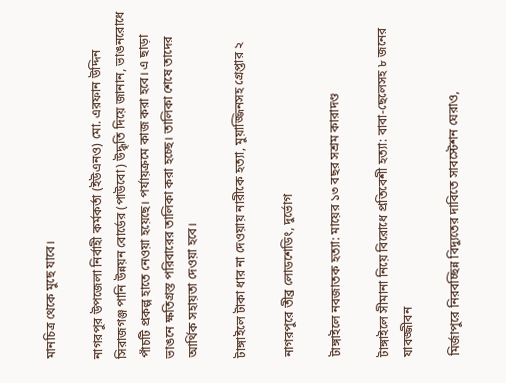মানচিত্র থেকে মুছে যাবে।

নাগরপুর উপজেলা নির্বাহী কর্মকর্তা (ইউএনও) মো. এরফান উদ্দিন সিরাজগঞ্জ পানি উন্নয়ন বোর্ডের (পাউবো) উদ্ধৃতি দিয়ে জানান, ভাঙনরোধে পাঁচটি প্রকল্প হাতে নেওয়া হয়েছে। পর্যায়ক্রমে কাজ করা হবে। এ ছাড়া ভাঙনে ক্ষতিগ্রস্ত পরিবারের তালিকা করা হচ্ছে। তালিকা শেষে তাদের আর্থিক সহায়তা দেওয়া হবে।

টাঙ্গাইলে টাকা ধার না দেওয়ায় নারীকে হত্যা, মুয়াজ্জিনসহ গ্রেপ্তার ২

নাগরপুরে তীব্র লোডশেডিং, দুর্ভোগ

টাঙ্গাইলে নবজাতক হত্যা: মায়ের ১৩ বছর সশ্রম কারাদণ্ড

টাঙ্গাইলে সীমানা নিয়ে বিরোধে প্রতিবেশী হত্যা: বাবা-ছেলেসহ ৮ জনের যাবজ্জীবন

মির্জাপুরে নিরবচ্ছিন্ন বিদ্যুতের দাবিতে সাবস্টেশন ঘেরাও,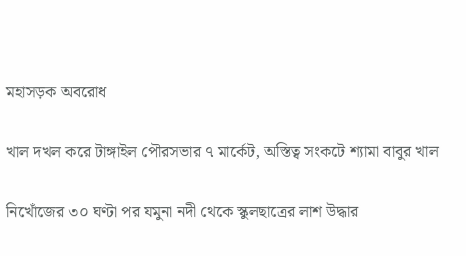মহাসড়ক অবরোধ

খাল দখল করে টাঙ্গাইল পৌরসভার ৭ মার্কেট, অস্তিত্ব সংকটে শ্যামা বাবুর খাল

নিখোঁজের ৩০ ঘণ্টা পর যমুনা নদী থেকে স্কুলছাত্রের লাশ উদ্ধার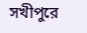সখীপুরে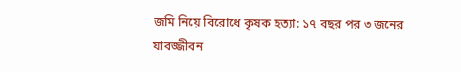জমি নিয়ে বিরোধে কৃষক হত্যা: ১৭ বছর পর ৩ জনের যাবজ্জীবন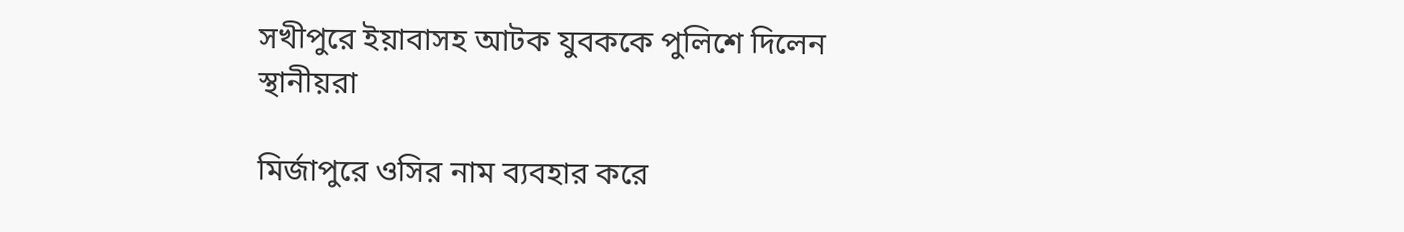সখীপুরে ইয়াবাসহ আটক যুবককে পুলিশে দিলেন স্থানীয়রা

মির্জাপুরে ওসির নাম ব্যবহার করে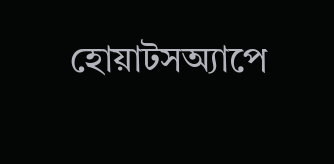হোয়াটসঅ্যাপে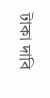টাকা দাবি